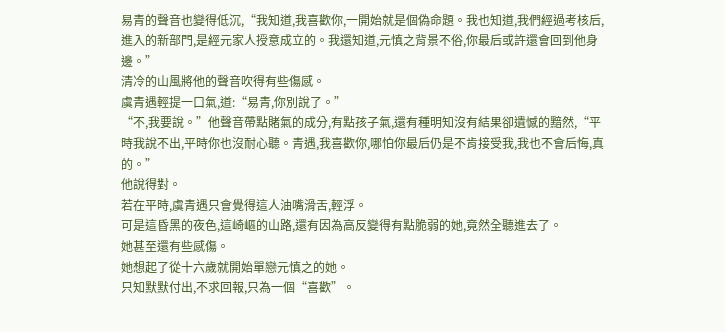易青的聲音也變得低沉,“我知道,我喜歡你,一開始就是個偽命題。我也知道,我們經過考核后,進入的新部門,是經元家人授意成立的。我還知道,元慎之背景不俗,你最后或許還會回到他身邊。”
清冷的山風將他的聲音吹得有些傷感。
虞青遇輕提一口氣,道:“易青,你別說了。”
“不,我要說。”他聲音帶點賭氣的成分,有點孩子氣,還有種明知沒有結果卻遺憾的黯然,“平時我說不出,平時你也沒耐心聽。青遇,我喜歡你,哪怕你最后仍是不肯接受我,我也不會后悔,真的。”
他說得對。
若在平時,虞青遇只會覺得這人油嘴滑舌,輕浮。
可是這昏黑的夜色,這崎嶇的山路,還有因為高反變得有點脆弱的她,竟然全聽進去了。
她甚至還有些感傷。
她想起了從十六歲就開始單戀元慎之的她。
只知默默付出,不求回報,只為一個“喜歡”。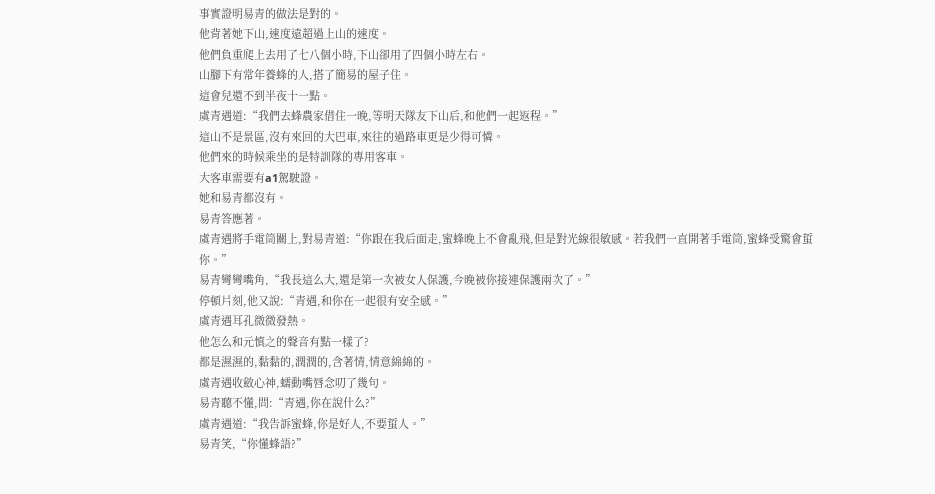事實證明易青的做法是對的。
他背著她下山,速度遠超過上山的速度。
他們負重爬上去用了七八個小時,下山卻用了四個小時左右。
山腳下有常年養蜂的人,搭了簡易的屋子住。
這會兒還不到半夜十一點。
虞青遇道:“我們去蜂農家借住一晚,等明天隊友下山后,和他們一起返程。”
這山不是景區,沒有來回的大巴車,來往的過路車更是少得可憐。
他們來的時候乘坐的是特訓隊的專用客車。
大客車需要有a1駕駛證。
她和易青都沒有。
易青答應著。
虞青遇將手電筒關上,對易青道:“你跟在我后面走,蜜蜂晚上不會亂飛,但是對光線很敏感。若我們一直開著手電筒,蜜蜂受驚會蜇你。”
易青彎彎嘴角,“我長這么大,還是第一次被女人保護,今晚被你接連保護兩次了。”
停頓片刻,他又說:“青遇,和你在一起很有安全感。”
虞青遇耳孔微微發熱。
他怎么和元慎之的聲音有點一樣了?
都是濕濕的,黏黏的,潤潤的,含著情,情意綿綿的。
虞青遇收斂心神,蠕動嘴唇念叨了幾句。
易青聽不懂,問:“青遇,你在說什么?”
虞青遇道:“我告訴蜜蜂,你是好人,不要蜇人。”
易青笑,“你懂蜂語?”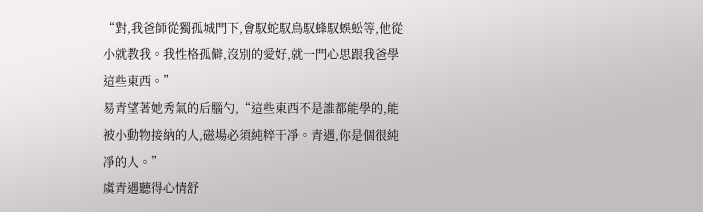“對,我爸師從獨孤城門下,會馭蛇馭鳥馭蜂馭蜈蚣等,他從小就教我。我性格孤僻,沒別的愛好,就一門心思跟我爸學這些東西。”
易青望著她秀氣的后腦勺,“這些東西不是誰都能學的,能被小動物接納的人,磁場必須純粹干凈。青遇,你是個很純凈的人。”
虞青遇聽得心情舒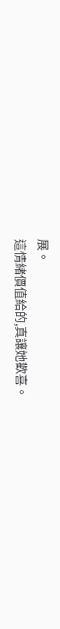展。
這情緒價值給的,真讓她歡喜。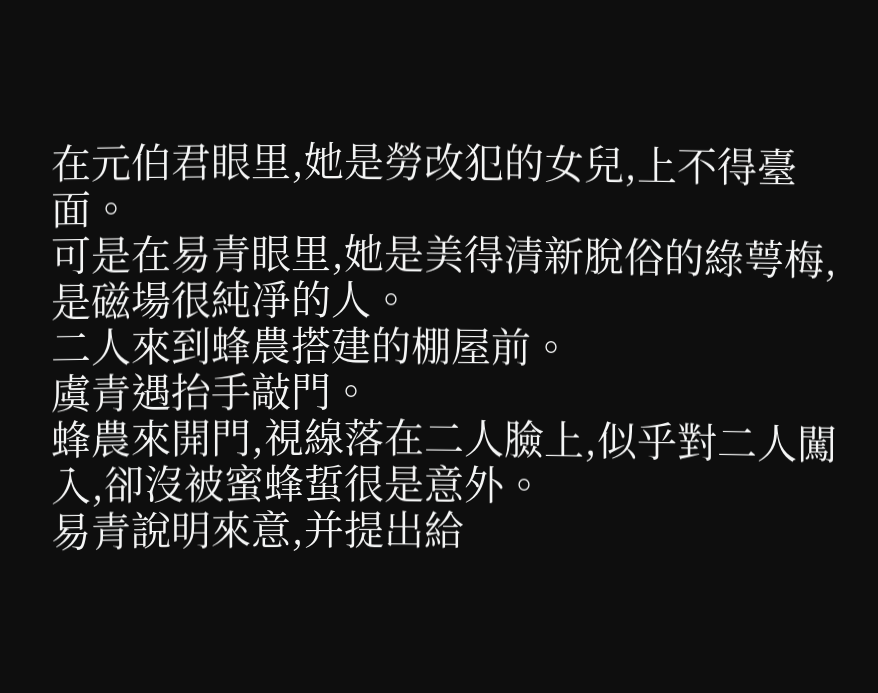在元伯君眼里,她是勞改犯的女兒,上不得臺面。
可是在易青眼里,她是美得清新脫俗的綠萼梅,是磁場很純凈的人。
二人來到蜂農搭建的棚屋前。
虞青遇抬手敲門。
蜂農來開門,視線落在二人臉上,似乎對二人闖入,卻沒被蜜蜂蜇很是意外。
易青說明來意,并提出給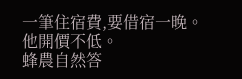一筆住宿費,要借宿一晚。
他開價不低。
蜂農自然答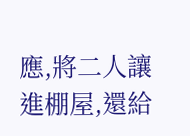應,將二人讓進棚屋,還給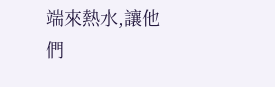端來熱水,讓他們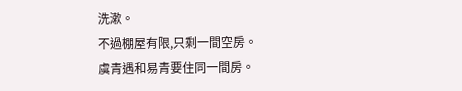洗漱。
不過棚屋有限,只剩一間空房。
虞青遇和易青要住同一間房。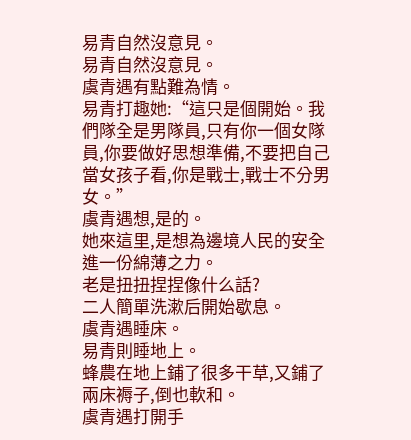易青自然沒意見。
易青自然沒意見。
虞青遇有點難為情。
易青打趣她:“這只是個開始。我們隊全是男隊員,只有你一個女隊員,你要做好思想準備,不要把自己當女孩子看,你是戰士,戰士不分男女。”
虞青遇想,是的。
她來這里,是想為邊境人民的安全進一份綿薄之力。
老是扭扭捏捏像什么話?
二人簡單洗漱后開始歇息。
虞青遇睡床。
易青則睡地上。
蜂農在地上鋪了很多干草,又鋪了兩床褥子,倒也軟和。
虞青遇打開手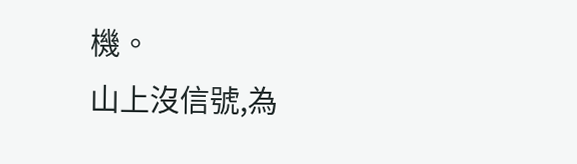機。
山上沒信號,為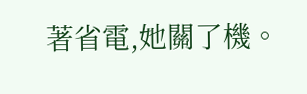著省電,她關了機。